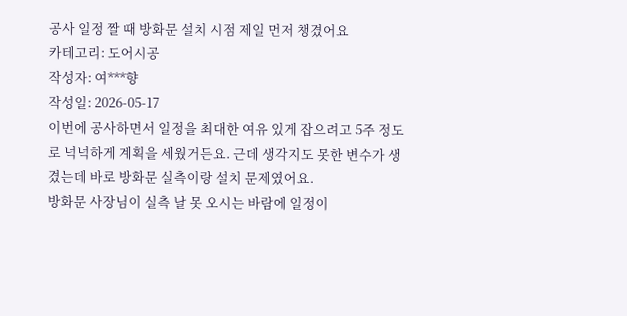공사 일정 짤 때 방화문 설치 시점 제일 먼저 챙겼어요
카테고리: 도어시공
작성자: 여***향
작성일: 2026-05-17
이번에 공사하면서 일정을 최대한 여유 있게 잡으려고 5주 정도로 넉넉하게 계획을 세웠거든요. 근데 생각지도 못한 변수가 생겼는데 바로 방화문 실측이랑 설치 문제였어요.
방화문 사장님이 실측 날 못 오시는 바람에 일정이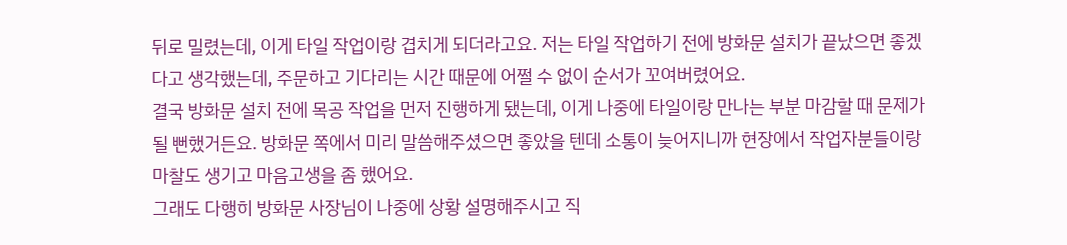뒤로 밀렸는데, 이게 타일 작업이랑 겹치게 되더라고요. 저는 타일 작업하기 전에 방화문 설치가 끝났으면 좋겠다고 생각했는데, 주문하고 기다리는 시간 때문에 어쩔 수 없이 순서가 꼬여버렸어요.
결국 방화문 설치 전에 목공 작업을 먼저 진행하게 됐는데, 이게 나중에 타일이랑 만나는 부분 마감할 때 문제가 될 뻔했거든요. 방화문 쪽에서 미리 말씀해주셨으면 좋았을 텐데 소통이 늦어지니까 현장에서 작업자분들이랑 마찰도 생기고 마음고생을 좀 했어요.
그래도 다행히 방화문 사장님이 나중에 상황 설명해주시고 직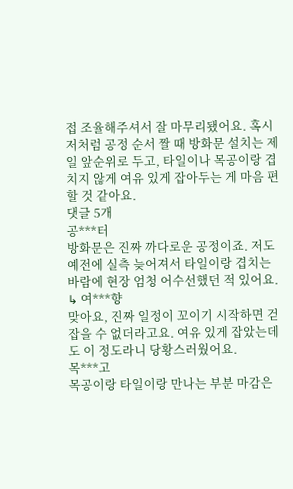접 조율해주셔서 잘 마무리됐어요. 혹시 저처럼 공정 순서 짤 때 방화문 설치는 제일 앞순위로 두고, 타일이나 목공이랑 겹치지 않게 여유 있게 잡아두는 게 마음 편할 것 같아요.
댓글 5개
공***터
방화문은 진짜 까다로운 공정이죠. 저도 예전에 실측 늦어져서 타일이랑 겹치는 바람에 현장 엄청 어수선했던 적 있어요.
↳ 여***향
맞아요, 진짜 일정이 꼬이기 시작하면 걷잡을 수 없더라고요. 여유 있게 잡았는데도 이 정도라니 당황스러웠어요.
목***고
목공이랑 타일이랑 만나는 부분 마감은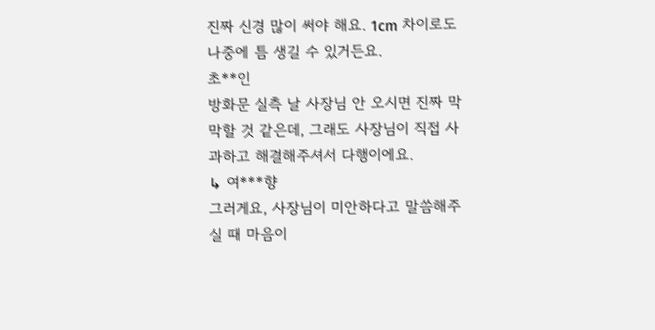진짜 신경 많이 써야 해요. 1cm 차이로도 나중에 틈 생길 수 있거든요.
초**인
방화문 실측 날 사장님 안 오시면 진짜 막막할 것 같은데, 그래도 사장님이 직접 사과하고 해결해주셔서 다행이에요.
↳ 여***향
그러게요, 사장님이 미안하다고 말씀해주실 때 마음이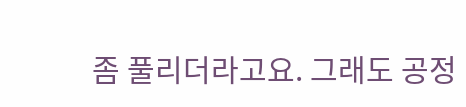좀 풀리더라고요. 그래도 공정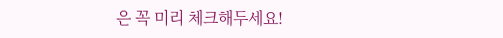은 꼭 미리 체크해두세요!